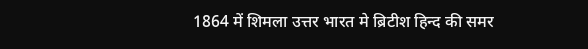1864 में शिमला उत्तर भारत मे ब्रिटीश हिन्द की समर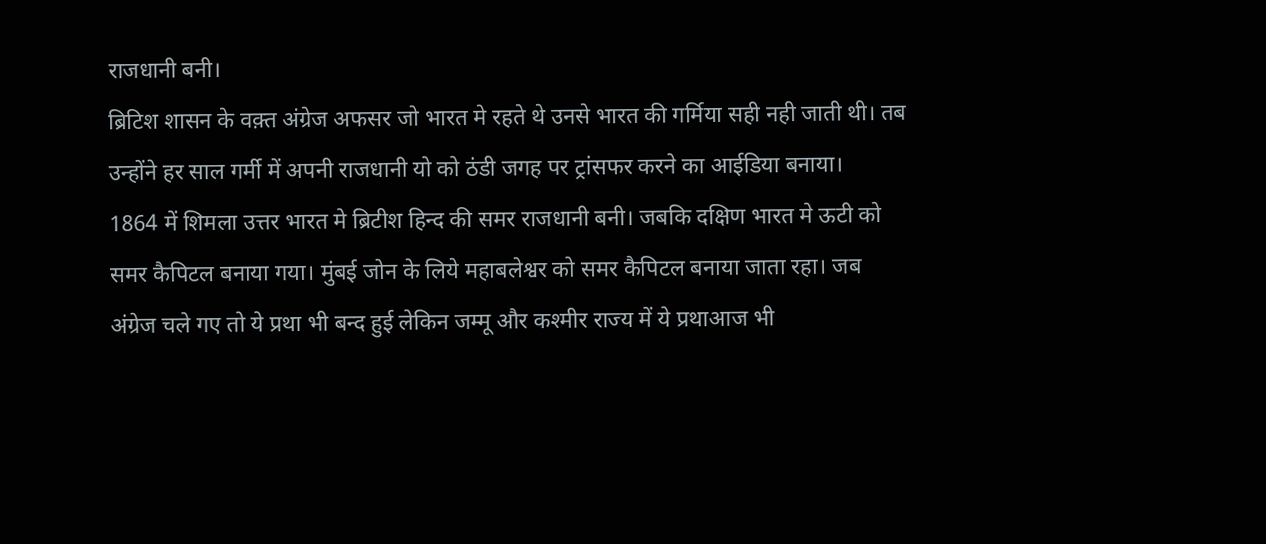राजधानी बनी।
ब्रिटिश शासन के वक़्त अंग्रेज अफसर जो भारत मे रहते थे उनसे भारत की गर्मिया सही नही जाती थी। तब उन्होंने हर साल गर्मी में अपनी राजधानी यो को ठंडी जगह पर ट्रांसफर करने का आईडिया बनाया।
1864 में शिमला उत्तर भारत मे ब्रिटीश हिन्द की समर राजधानी बनी। जबकि दक्षिण भारत मे ऊटी को समर कैपिटल बनाया गया। मुंबई जोन के लिये महाबलेश्वर को समर कैपिटल बनाया जाता रहा। जब अंग्रेज चले गए तो ये प्रथा भी बन्द हुई लेकिन जम्मू और कश्मीर राज्य में ये प्रथाआज भी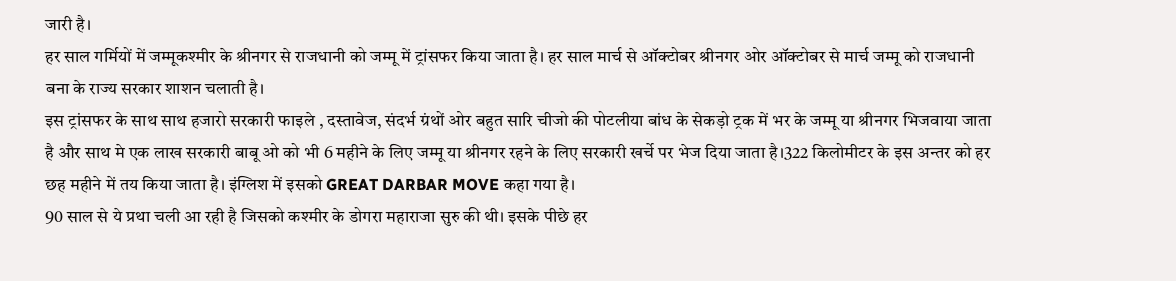जारी है।
हर साल गर्मियों में जम्मूकश्मीर के श्रीनगर से राजधानी को जम्मू में ट्रांसफर किया जाता है। हर साल मार्च से ऑक्टोबर श्रीनगर ओर ऑक्टोबर से मार्च जम्मू को राजधानी बना के राज्य सरकार शाशन चलाती है।
इस ट्रांसफर के साथ साथ हजारो सरकारी फाइले , दस्तावेज, संदर्भ ग्रंथों ओर बहुत सारि चीजो की पोटलीया बांध के सेकड़ो ट्रक में भर के जम्मू या श्रीनगर भिजवाया जाता है और साथ मे एक लाख सरकारी बाबू ओ को भी 6 महीने के लिए जम्मू या श्रीनगर रहने के लिए सरकारी खर्चे पर भेज दिया जाता है।322 किलोमीटर के इस अन्तर को हर छह महीने में तय किया जाता है। इंग्लिश में इसको GREAT DARBAR MOVE कहा गया है।
90 साल से ये प्रथा चली आ रही है जिसको कश्मीर के डोगरा महाराजा सुरु की थी। इसके पीछे हर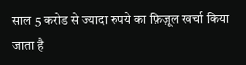साल 5 करोड से ज्यादा रुपये का फ़िज़ूल खर्चा किया जाता है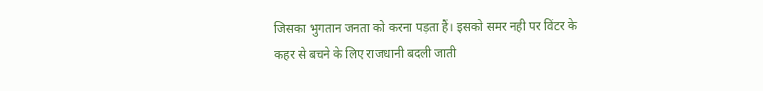जिसका भुगतान जनता को करना पड़ता हैं। इसको समर नही पर विंटर के कहर से बचने के लिए राजधानी बदली जाती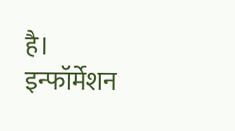है।
इन्फॉर्मेशन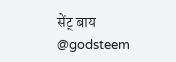सेंट् बाय @godsteem